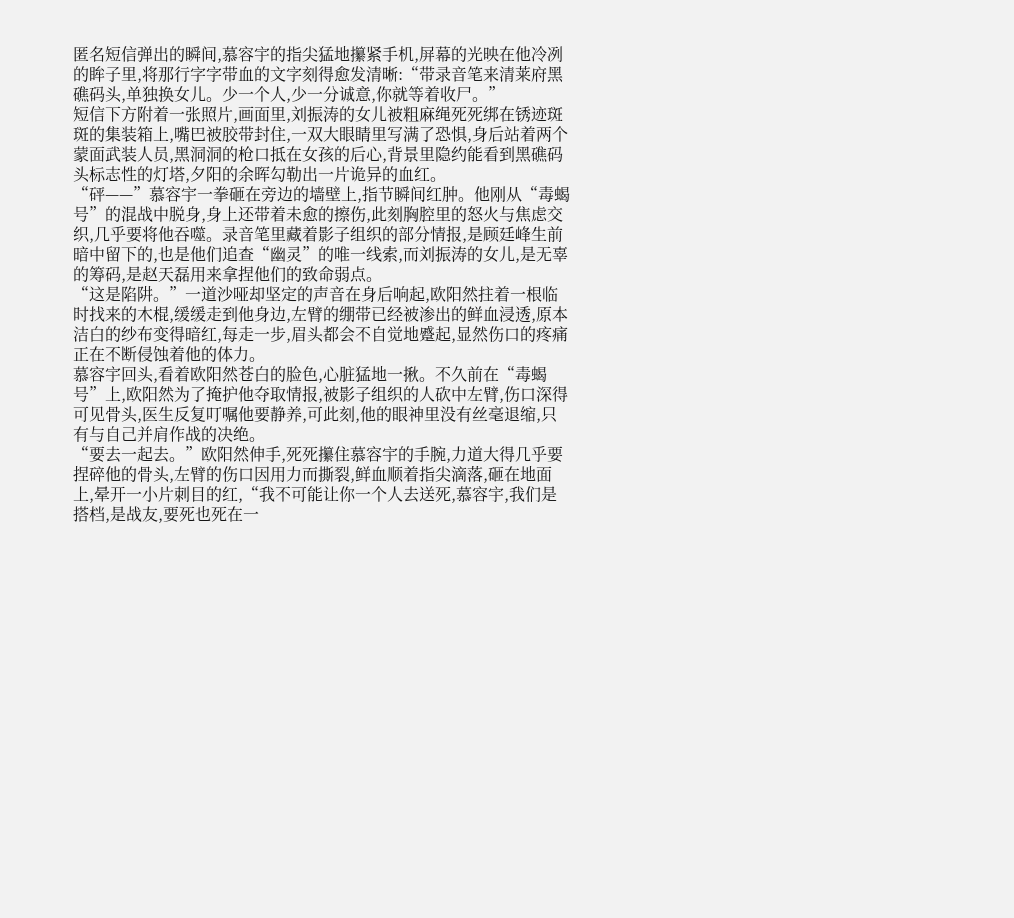匿名短信弹出的瞬间,慕容宇的指尖猛地攥紧手机,屏幕的光映在他冷冽的眸子里,将那行字字带血的文字刻得愈发清晰:“带录音笔来清莱府黑礁码头,单独换女儿。少一个人,少一分诚意,你就等着收尸。”
短信下方附着一张照片,画面里,刘振涛的女儿被粗麻绳死死绑在锈迹斑斑的集装箱上,嘴巴被胶带封住,一双大眼睛里写满了恐惧,身后站着两个蒙面武装人员,黑洞洞的枪口抵在女孩的后心,背景里隐约能看到黑礁码头标志性的灯塔,夕阳的余晖勾勒出一片诡异的血红。
“砰——”慕容宇一拳砸在旁边的墙壁上,指节瞬间红肿。他刚从“毒蝎号”的混战中脱身,身上还带着未愈的擦伤,此刻胸腔里的怒火与焦虑交织,几乎要将他吞噬。录音笔里藏着影子组织的部分情报,是顾廷峰生前暗中留下的,也是他们追查“幽灵”的唯一线索,而刘振涛的女儿,是无辜的筹码,是赵天磊用来拿捏他们的致命弱点。
“这是陷阱。”一道沙哑却坚定的声音在身后响起,欧阳然拄着一根临时找来的木棍,缓缓走到他身边,左臂的绷带已经被渗出的鲜血浸透,原本洁白的纱布变得暗红,每走一步,眉头都会不自觉地蹙起,显然伤口的疼痛正在不断侵蚀着他的体力。
慕容宇回头,看着欧阳然苍白的脸色,心脏猛地一揪。不久前在“毒蝎号”上,欧阳然为了掩护他夺取情报,被影子组织的人砍中左臂,伤口深得可见骨头,医生反复叮嘱他要静养,可此刻,他的眼神里没有丝毫退缩,只有与自己并肩作战的决绝。
“要去一起去。”欧阳然伸手,死死攥住慕容宇的手腕,力道大得几乎要捏碎他的骨头,左臂的伤口因用力而撕裂,鲜血顺着指尖滴落,砸在地面上,晕开一小片刺目的红,“我不可能让你一个人去送死,慕容宇,我们是搭档,是战友,要死也死在一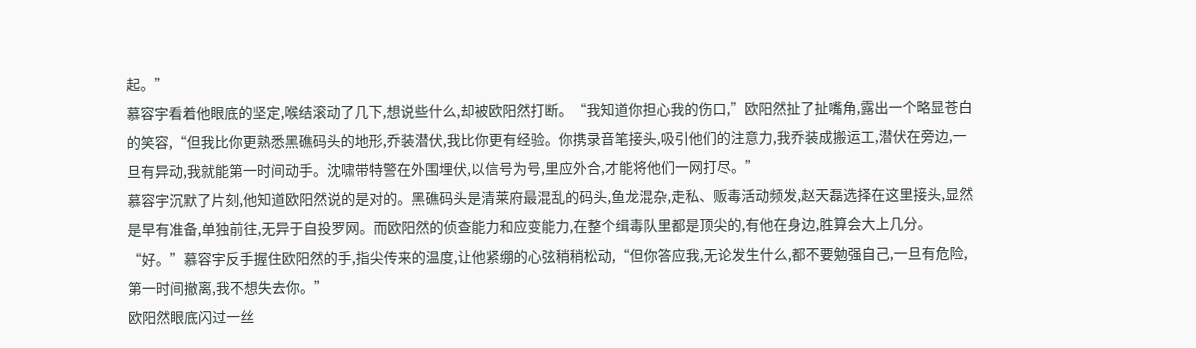起。”
慕容宇看着他眼底的坚定,喉结滚动了几下,想说些什么,却被欧阳然打断。“我知道你担心我的伤口,”欧阳然扯了扯嘴角,露出一个略显苍白的笑容,“但我比你更熟悉黑礁码头的地形,乔装潜伏,我比你更有经验。你携录音笔接头,吸引他们的注意力,我乔装成搬运工,潜伏在旁边,一旦有异动,我就能第一时间动手。沈啸带特警在外围埋伏,以信号为号,里应外合,才能将他们一网打尽。”
慕容宇沉默了片刻,他知道欧阳然说的是对的。黑礁码头是清莱府最混乱的码头,鱼龙混杂,走私、贩毒活动频发,赵天磊选择在这里接头,显然是早有准备,单独前往,无异于自投罗网。而欧阳然的侦查能力和应变能力,在整个缉毒队里都是顶尖的,有他在身边,胜算会大上几分。
“好。”慕容宇反手握住欧阳然的手,指尖传来的温度,让他紧绷的心弦稍稍松动,“但你答应我,无论发生什么,都不要勉强自己,一旦有危险,第一时间撤离,我不想失去你。”
欧阳然眼底闪过一丝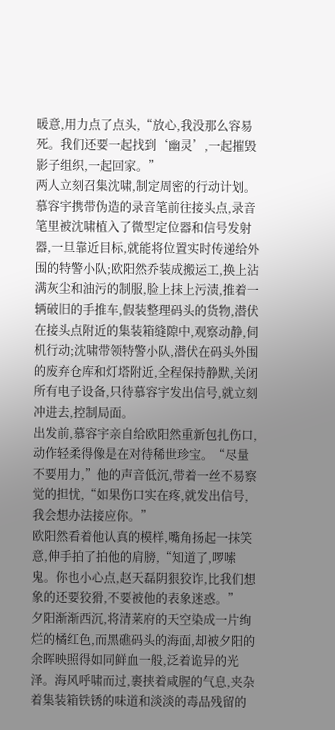暖意,用力点了点头,“放心,我没那么容易死。我们还要一起找到‘幽灵’,一起摧毁影子组织,一起回家。”
两人立刻召集沈啸,制定周密的行动计划。慕容宇携带伪造的录音笔前往接头点,录音笔里被沈啸植入了微型定位器和信号发射器,一旦靠近目标,就能将位置实时传递给外围的特警小队;欧阳然乔装成搬运工,换上沾满灰尘和油污的制服,脸上抹上污渍,推着一辆破旧的手推车,假装整理码头的货物,潜伏在接头点附近的集装箱缝隙中,观察动静,伺机行动;沈啸带领特警小队,潜伏在码头外围的废弃仓库和灯塔附近,全程保持静默,关闭所有电子设备,只待慕容宇发出信号,就立刻冲进去,控制局面。
出发前,慕容宇亲自给欧阳然重新包扎伤口,动作轻柔得像是在对待稀世珍宝。“尽量不要用力,”他的声音低沉,带着一丝不易察觉的担忧,“如果伤口实在疼,就发出信号,我会想办法接应你。”
欧阳然看着他认真的模样,嘴角扬起一抹笑意,伸手拍了拍他的肩膀,“知道了,啰嗦鬼。你也小心点,赵天磊阴狠狡诈,比我们想象的还要狡猾,不要被他的表象迷惑。”
夕阳渐渐西沉,将清莱府的天空染成一片绚烂的橘红色,而黑礁码头的海面,却被夕阳的余晖映照得如同鲜血一般,泛着诡异的光泽。海风呼啸而过,裹挟着咸腥的气息,夹杂着集装箱铁锈的味道和淡淡的毒品残留的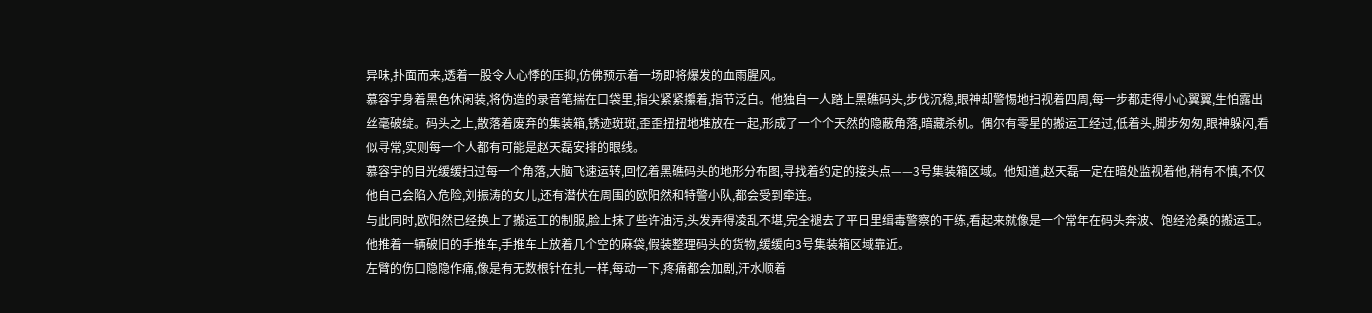异味,扑面而来,透着一股令人心悸的压抑,仿佛预示着一场即将爆发的血雨腥风。
慕容宇身着黑色休闲装,将伪造的录音笔揣在口袋里,指尖紧紧攥着,指节泛白。他独自一人踏上黑礁码头,步伐沉稳,眼神却警惕地扫视着四周,每一步都走得小心翼翼,生怕露出丝毫破绽。码头之上,散落着废弃的集装箱,锈迹斑斑,歪歪扭扭地堆放在一起,形成了一个个天然的隐蔽角落,暗藏杀机。偶尔有零星的搬运工经过,低着头,脚步匆匆,眼神躲闪,看似寻常,实则每一个人都有可能是赵天磊安排的眼线。
慕容宇的目光缓缓扫过每一个角落,大脑飞速运转,回忆着黑礁码头的地形分布图,寻找着约定的接头点——3号集装箱区域。他知道,赵天磊一定在暗处监视着他,稍有不慎,不仅他自己会陷入危险,刘振涛的女儿,还有潜伏在周围的欧阳然和特警小队,都会受到牵连。
与此同时,欧阳然已经换上了搬运工的制服,脸上抹了些许油污,头发弄得凌乱不堪,完全褪去了平日里缉毒警察的干练,看起来就像是一个常年在码头奔波、饱经沧桑的搬运工。他推着一辆破旧的手推车,手推车上放着几个空的麻袋,假装整理码头的货物,缓缓向3号集装箱区域靠近。
左臂的伤口隐隐作痛,像是有无数根针在扎一样,每动一下,疼痛都会加剧,汗水顺着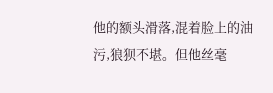他的额头滑落,混着脸上的油污,狼狈不堪。但他丝毫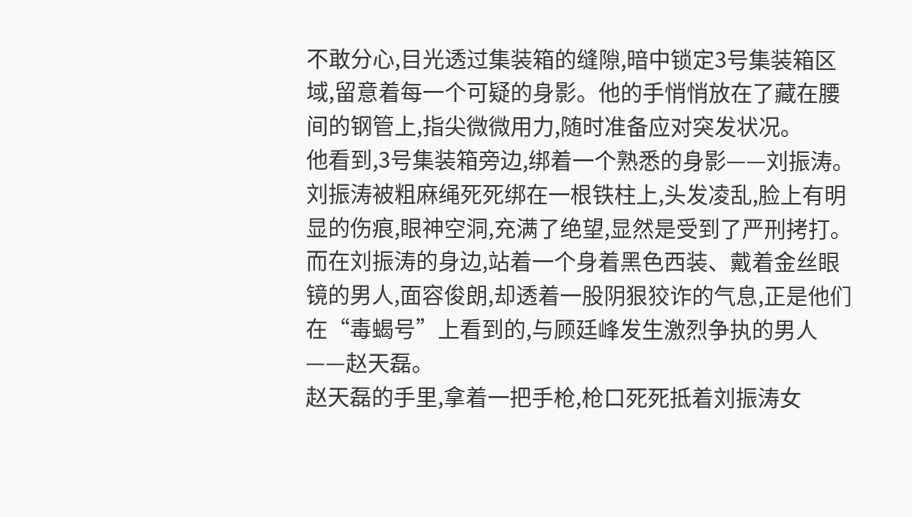不敢分心,目光透过集装箱的缝隙,暗中锁定3号集装箱区域,留意着每一个可疑的身影。他的手悄悄放在了藏在腰间的钢管上,指尖微微用力,随时准备应对突发状况。
他看到,3号集装箱旁边,绑着一个熟悉的身影——刘振涛。刘振涛被粗麻绳死死绑在一根铁柱上,头发凌乱,脸上有明显的伤痕,眼神空洞,充满了绝望,显然是受到了严刑拷打。而在刘振涛的身边,站着一个身着黑色西装、戴着金丝眼镜的男人,面容俊朗,却透着一股阴狠狡诈的气息,正是他们在“毒蝎号”上看到的,与顾廷峰发生激烈争执的男人——赵天磊。
赵天磊的手里,拿着一把手枪,枪口死死抵着刘振涛女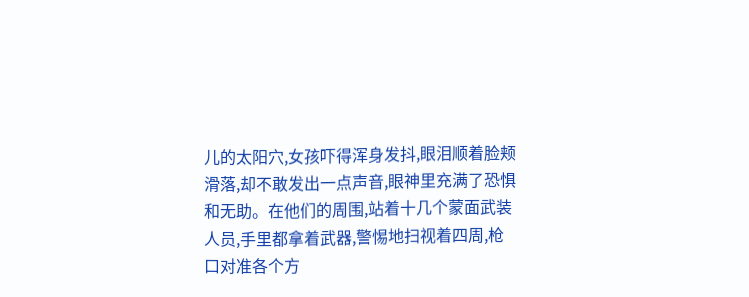儿的太阳穴,女孩吓得浑身发抖,眼泪顺着脸颊滑落,却不敢发出一点声音,眼神里充满了恐惧和无助。在他们的周围,站着十几个蒙面武装人员,手里都拿着武器,警惕地扫视着四周,枪口对准各个方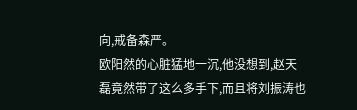向,戒备森严。
欧阳然的心脏猛地一沉,他没想到,赵天磊竟然带了这么多手下,而且将刘振涛也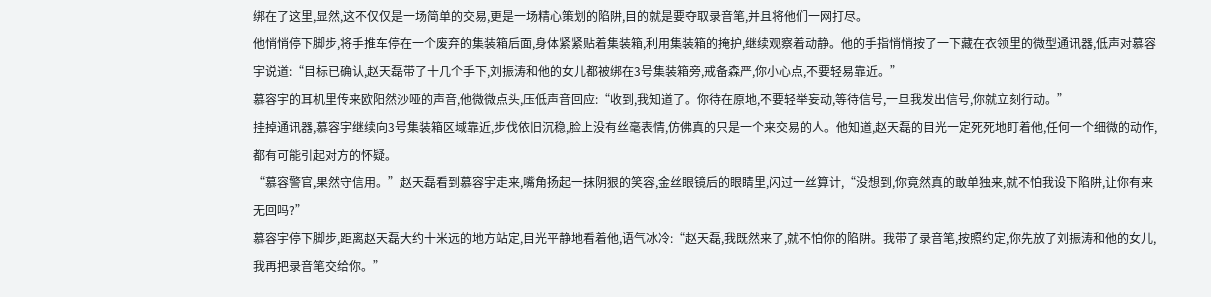绑在了这里,显然,这不仅仅是一场简单的交易,更是一场精心策划的陷阱,目的就是要夺取录音笔,并且将他们一网打尽。
他悄悄停下脚步,将手推车停在一个废弃的集装箱后面,身体紧紧贴着集装箱,利用集装箱的掩护,继续观察着动静。他的手指悄悄按了一下藏在衣领里的微型通讯器,低声对慕容宇说道:“目标已确认,赵天磊带了十几个手下,刘振涛和他的女儿都被绑在3号集装箱旁,戒备森严,你小心点,不要轻易靠近。”
慕容宇的耳机里传来欧阳然沙哑的声音,他微微点头,压低声音回应:“收到,我知道了。你待在原地,不要轻举妄动,等待信号,一旦我发出信号,你就立刻行动。”
挂掉通讯器,慕容宇继续向3号集装箱区域靠近,步伐依旧沉稳,脸上没有丝毫表情,仿佛真的只是一个来交易的人。他知道,赵天磊的目光一定死死地盯着他,任何一个细微的动作,都有可能引起对方的怀疑。
“慕容警官,果然守信用。”赵天磊看到慕容宇走来,嘴角扬起一抹阴狠的笑容,金丝眼镜后的眼睛里,闪过一丝算计,“没想到,你竟然真的敢单独来,就不怕我设下陷阱,让你有来无回吗?”
慕容宇停下脚步,距离赵天磊大约十米远的地方站定,目光平静地看着他,语气冰冷:“赵天磊,我既然来了,就不怕你的陷阱。我带了录音笔,按照约定,你先放了刘振涛和他的女儿,我再把录音笔交给你。”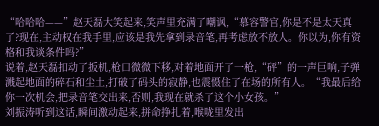“哈哈哈——”赵天磊大笑起来,笑声里充满了嘲讽,“慕容警官,你是不是太天真了?现在,主动权在我手里,应该是我先拿到录音笔,再考虑放不放人。你以为,你有资格和我谈条件吗?”
说着,赵天磊扣动了扳机,枪口微微下移,对着地面开了一枪,“砰”的一声巨响,子弹溅起地面的碎石和尘土,打破了码头的寂静,也震慑住了在场的所有人。“我最后给你一次机会,把录音笔交出来,否则,我现在就杀了这个小女孩。”
刘振涛听到这话,瞬间激动起来,拼命挣扎着,喉咙里发出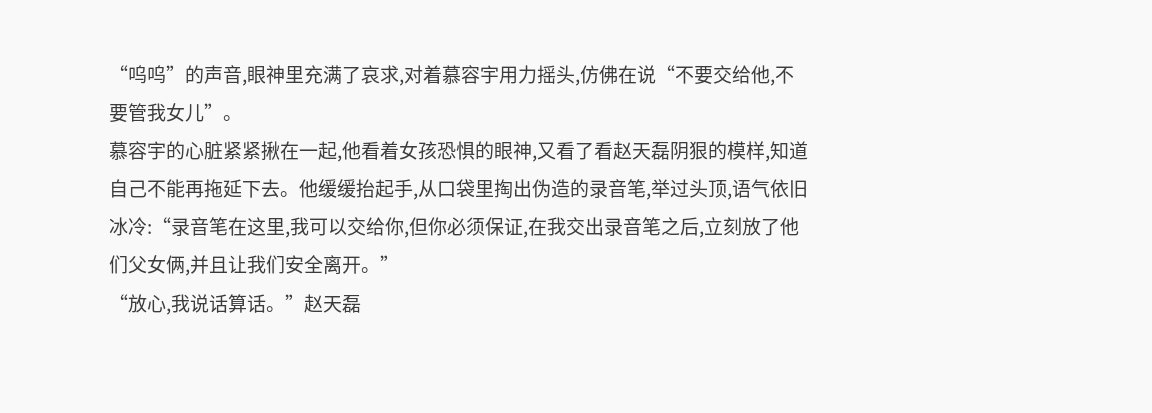“呜呜”的声音,眼神里充满了哀求,对着慕容宇用力摇头,仿佛在说“不要交给他,不要管我女儿”。
慕容宇的心脏紧紧揪在一起,他看着女孩恐惧的眼神,又看了看赵天磊阴狠的模样,知道自己不能再拖延下去。他缓缓抬起手,从口袋里掏出伪造的录音笔,举过头顶,语气依旧冰冷:“录音笔在这里,我可以交给你,但你必须保证,在我交出录音笔之后,立刻放了他们父女俩,并且让我们安全离开。”
“放心,我说话算话。”赵天磊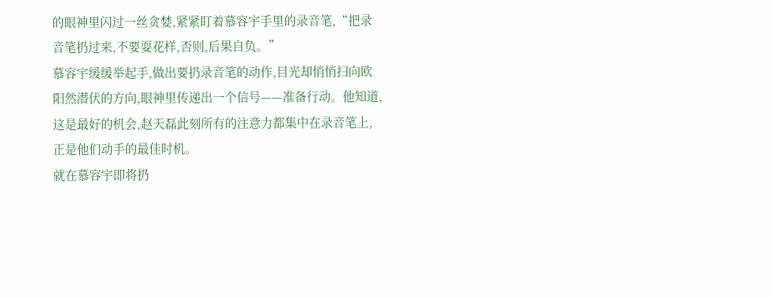的眼神里闪过一丝贪婪,紧紧盯着慕容宇手里的录音笔,“把录音笔扔过来,不要耍花样,否则,后果自负。”
慕容宇缓缓举起手,做出要扔录音笔的动作,目光却悄悄扫向欧阳然潜伏的方向,眼神里传递出一个信号——准备行动。他知道,这是最好的机会,赵天磊此刻所有的注意力都集中在录音笔上,正是他们动手的最佳时机。
就在慕容宇即将扔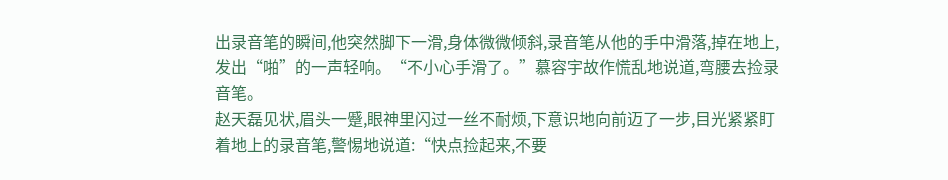出录音笔的瞬间,他突然脚下一滑,身体微微倾斜,录音笔从他的手中滑落,掉在地上,发出“啪”的一声轻响。“不小心手滑了。”慕容宇故作慌乱地说道,弯腰去捡录音笔。
赵天磊见状,眉头一蹙,眼神里闪过一丝不耐烦,下意识地向前迈了一步,目光紧紧盯着地上的录音笔,警惕地说道:“快点捡起来,不要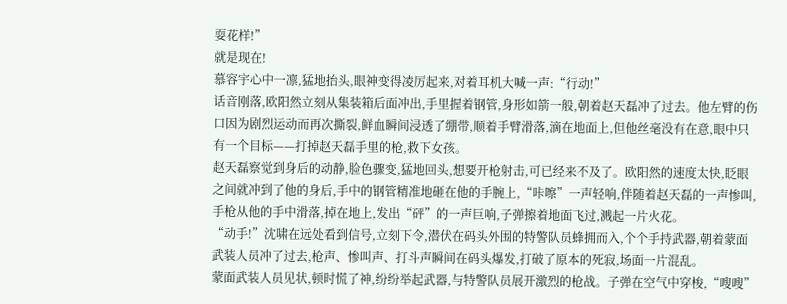耍花样!”
就是现在!
慕容宇心中一凛,猛地抬头,眼神变得凌厉起来,对着耳机大喊一声:“行动!”
话音刚落,欧阳然立刻从集装箱后面冲出,手里握着钢管,身形如箭一般,朝着赵天磊冲了过去。他左臂的伤口因为剧烈运动而再次撕裂,鲜血瞬间浸透了绷带,顺着手臂滑落,滴在地面上,但他丝毫没有在意,眼中只有一个目标——打掉赵天磊手里的枪,救下女孩。
赵天磊察觉到身后的动静,脸色骤变,猛地回头,想要开枪射击,可已经来不及了。欧阳然的速度太快,眨眼之间就冲到了他的身后,手中的钢管精准地砸在他的手腕上,“咔嚓”一声轻响,伴随着赵天磊的一声惨叫,手枪从他的手中滑落,掉在地上,发出“砰”的一声巨响,子弹擦着地面飞过,溅起一片火花。
“动手!”沈啸在远处看到信号,立刻下令,潜伏在码头外围的特警队员蜂拥而入,个个手持武器,朝着蒙面武装人员冲了过去,枪声、惨叫声、打斗声瞬间在码头爆发,打破了原本的死寂,场面一片混乱。
蒙面武装人员见状,顿时慌了神,纷纷举起武器,与特警队员展开激烈的枪战。子弹在空气中穿梭,“嗖嗖”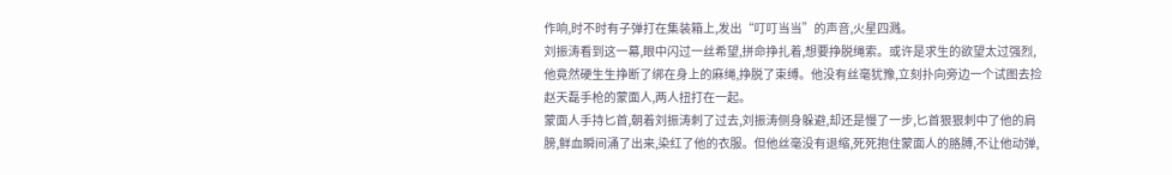作响,时不时有子弹打在集装箱上,发出“叮叮当当”的声音,火星四溅。
刘振涛看到这一幕,眼中闪过一丝希望,拼命挣扎着,想要挣脱绳索。或许是求生的欲望太过强烈,他竟然硬生生挣断了绑在身上的麻绳,挣脱了束缚。他没有丝毫犹豫,立刻扑向旁边一个试图去捡赵天磊手枪的蒙面人,两人扭打在一起。
蒙面人手持匕首,朝着刘振涛刺了过去,刘振涛侧身躲避,却还是慢了一步,匕首狠狠刺中了他的肩膀,鲜血瞬间涌了出来,染红了他的衣服。但他丝毫没有退缩,死死抱住蒙面人的胳膊,不让他动弹,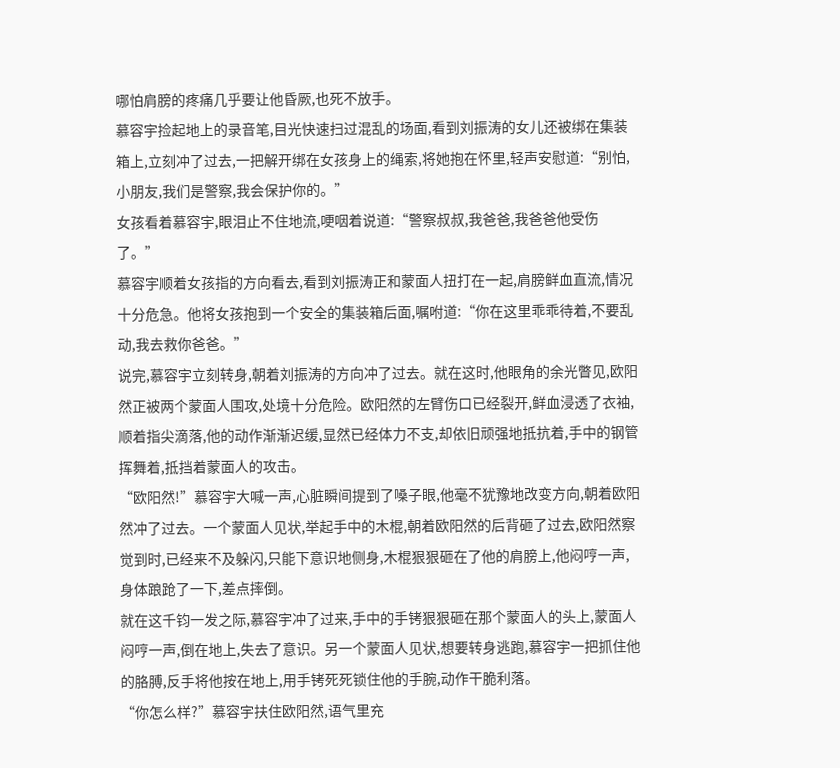哪怕肩膀的疼痛几乎要让他昏厥,也死不放手。
慕容宇捡起地上的录音笔,目光快速扫过混乱的场面,看到刘振涛的女儿还被绑在集装箱上,立刻冲了过去,一把解开绑在女孩身上的绳索,将她抱在怀里,轻声安慰道:“别怕,小朋友,我们是警察,我会保护你的。”
女孩看着慕容宇,眼泪止不住地流,哽咽着说道:“警察叔叔,我爸爸,我爸爸他受伤了。”
慕容宇顺着女孩指的方向看去,看到刘振涛正和蒙面人扭打在一起,肩膀鲜血直流,情况十分危急。他将女孩抱到一个安全的集装箱后面,嘱咐道:“你在这里乖乖待着,不要乱动,我去救你爸爸。”
说完,慕容宇立刻转身,朝着刘振涛的方向冲了过去。就在这时,他眼角的余光瞥见,欧阳然正被两个蒙面人围攻,处境十分危险。欧阳然的左臂伤口已经裂开,鲜血浸透了衣袖,顺着指尖滴落,他的动作渐渐迟缓,显然已经体力不支,却依旧顽强地抵抗着,手中的钢管挥舞着,抵挡着蒙面人的攻击。
“欧阳然!”慕容宇大喊一声,心脏瞬间提到了嗓子眼,他毫不犹豫地改变方向,朝着欧阳然冲了过去。一个蒙面人见状,举起手中的木棍,朝着欧阳然的后背砸了过去,欧阳然察觉到时,已经来不及躲闪,只能下意识地侧身,木棍狠狠砸在了他的肩膀上,他闷哼一声,身体踉跄了一下,差点摔倒。
就在这千钧一发之际,慕容宇冲了过来,手中的手铐狠狠砸在那个蒙面人的头上,蒙面人闷哼一声,倒在地上,失去了意识。另一个蒙面人见状,想要转身逃跑,慕容宇一把抓住他的胳膊,反手将他按在地上,用手铐死死锁住他的手腕,动作干脆利落。
“你怎么样?”慕容宇扶住欧阳然,语气里充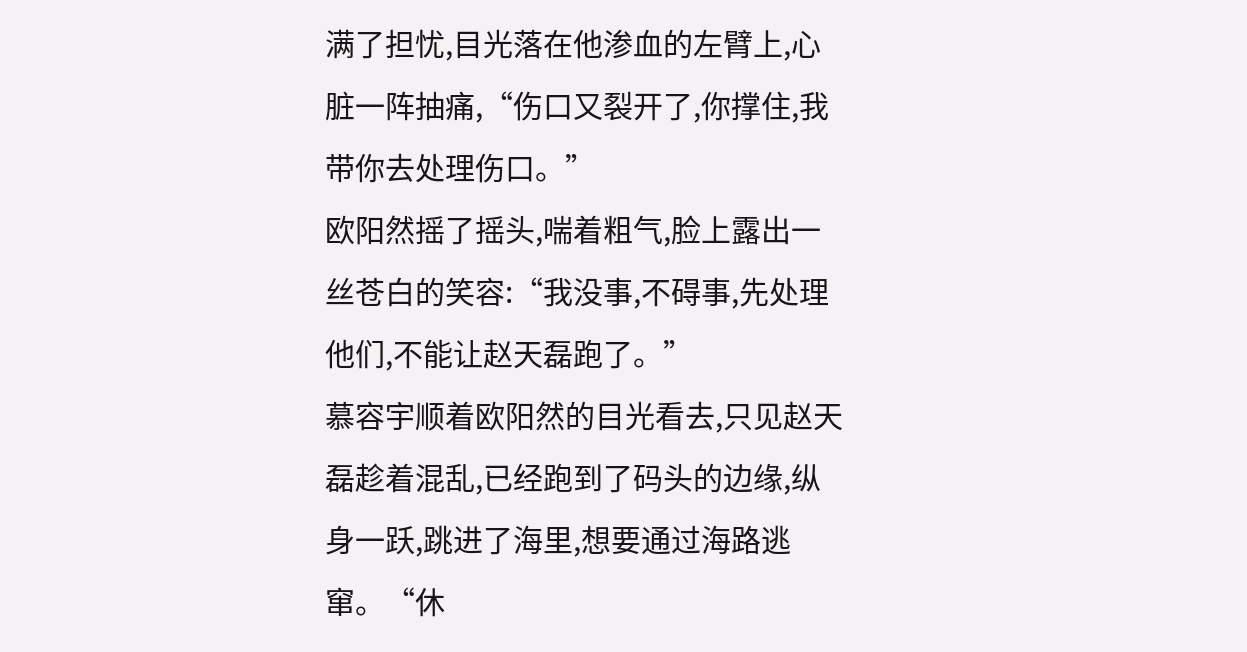满了担忧,目光落在他渗血的左臂上,心脏一阵抽痛,“伤口又裂开了,你撑住,我带你去处理伤口。”
欧阳然摇了摇头,喘着粗气,脸上露出一丝苍白的笑容:“我没事,不碍事,先处理他们,不能让赵天磊跑了。”
慕容宇顺着欧阳然的目光看去,只见赵天磊趁着混乱,已经跑到了码头的边缘,纵身一跃,跳进了海里,想要通过海路逃窜。“休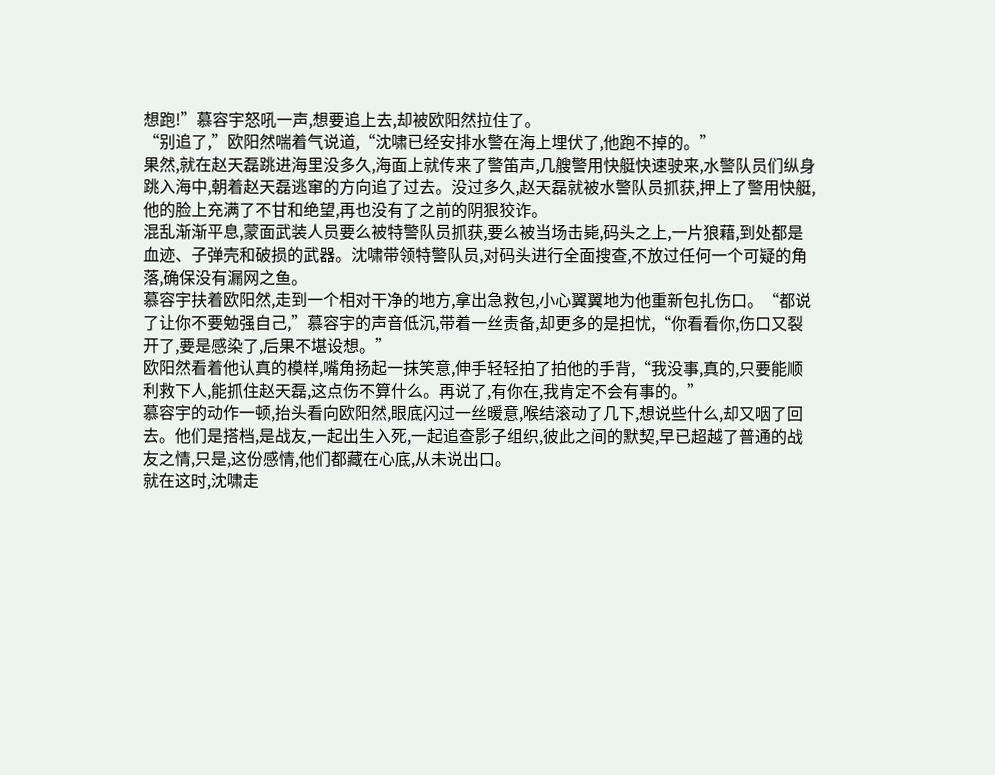想跑!”慕容宇怒吼一声,想要追上去,却被欧阳然拉住了。
“别追了,”欧阳然喘着气说道,“沈啸已经安排水警在海上埋伏了,他跑不掉的。”
果然,就在赵天磊跳进海里没多久,海面上就传来了警笛声,几艘警用快艇快速驶来,水警队员们纵身跳入海中,朝着赵天磊逃窜的方向追了过去。没过多久,赵天磊就被水警队员抓获,押上了警用快艇,他的脸上充满了不甘和绝望,再也没有了之前的阴狠狡诈。
混乱渐渐平息,蒙面武装人员要么被特警队员抓获,要么被当场击毙,码头之上,一片狼藉,到处都是血迹、子弹壳和破损的武器。沈啸带领特警队员,对码头进行全面搜查,不放过任何一个可疑的角落,确保没有漏网之鱼。
慕容宇扶着欧阳然,走到一个相对干净的地方,拿出急救包,小心翼翼地为他重新包扎伤口。“都说了让你不要勉强自己,”慕容宇的声音低沉,带着一丝责备,却更多的是担忧,“你看看你,伤口又裂开了,要是感染了,后果不堪设想。”
欧阳然看着他认真的模样,嘴角扬起一抹笑意,伸手轻轻拍了拍他的手背,“我没事,真的,只要能顺利救下人,能抓住赵天磊,这点伤不算什么。再说了,有你在,我肯定不会有事的。”
慕容宇的动作一顿,抬头看向欧阳然,眼底闪过一丝暖意,喉结滚动了几下,想说些什么,却又咽了回去。他们是搭档,是战友,一起出生入死,一起追查影子组织,彼此之间的默契,早已超越了普通的战友之情,只是,这份感情,他们都藏在心底,从未说出口。
就在这时,沈啸走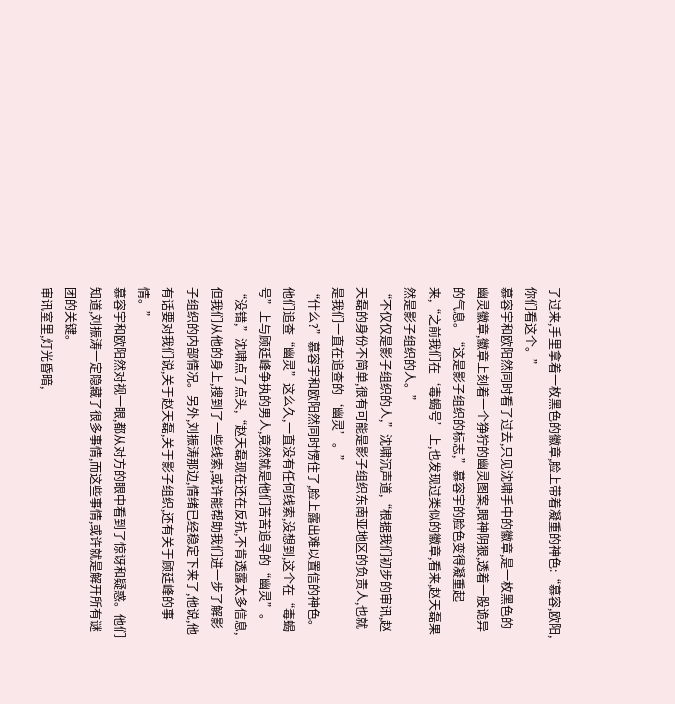了过来,手里拿着一枚黑色的徽章,脸上带着凝重的神色:“慕容,欧阳,你们看这个。”
慕容宇和欧阳然同时看了过去,只见沈啸手中的徽章,是一枚黑色的幽灵徽章,徽章上刻着一个狰狞的幽灵图案,眼神阴狠,透着一股诡异的气息。“这是影子组织的标志,”慕容宇的脸色变得凝重起来,“之前我们在‘毒蝎号’上,也发现过类似的徽章,看来,赵天磊果然是影子组织的人。”
“不仅仅是影子组织的人,”沈啸沉声道,“根据我们初步的审讯,赵天磊的身份不简单,很有可能是影子组织东南亚地区的负责人,也就是我们一直在追查的‘幽灵’。”
“什么?”慕容宇和欧阳然同时愣住了,脸上露出难以置信的神色。他们追查“幽灵”这么久,一直没有任何线索,没想到,这个在“毒蝎号”上与顾廷峰争执的男人,竟然就是他们苦苦追寻的“幽灵”。
“没错,”沈啸点了点头,“赵天磊现在还在反抗,不肯透露太多信息,但我们从他的身上,搜到了一些线索,或许能帮助我们进一步了解影子组织的内部情况。另外,刘振涛那边,情绪已经稳定下来了,他说,他有话要对我们说,关于赵天磊,关于影子组织,还有关于顾廷峰的事情。”
慕容宇和欧阳然对视一眼,都从对方的眼中看到了惊讶和疑惑。他们知道,刘振涛一定隐藏了很多事情,而这些事情,或许就是解开所有谜团的关键。
审讯室里,灯光昏暗,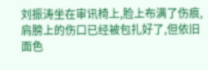刘振涛坐在审讯椅上,脸上布满了伤痕,肩膀上的伤口已经被包扎好了,但依旧面色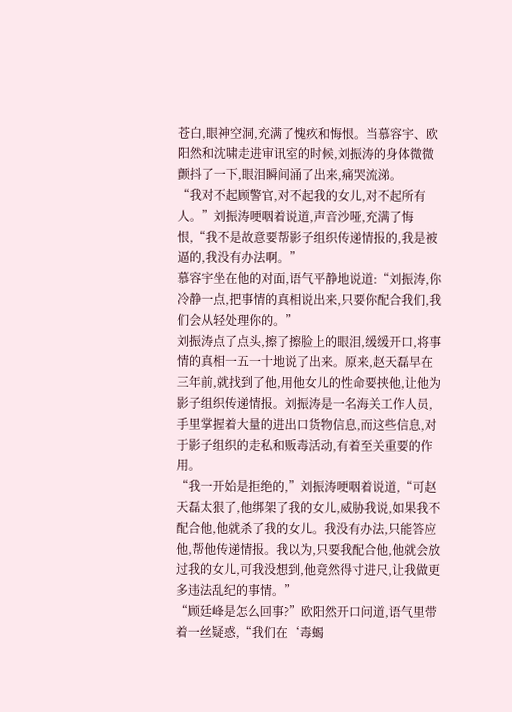苍白,眼神空洞,充满了愧疚和悔恨。当慕容宇、欧阳然和沈啸走进审讯室的时候,刘振涛的身体微微颤抖了一下,眼泪瞬间涌了出来,痛哭流涕。
“我对不起顾警官,对不起我的女儿,对不起所有人。”刘振涛哽咽着说道,声音沙哑,充满了悔恨,“我不是故意要帮影子组织传递情报的,我是被逼的,我没有办法啊。”
慕容宇坐在他的对面,语气平静地说道:“刘振涛,你冷静一点,把事情的真相说出来,只要你配合我们,我们会从轻处理你的。”
刘振涛点了点头,擦了擦脸上的眼泪,缓缓开口,将事情的真相一五一十地说了出来。原来,赵天磊早在三年前,就找到了他,用他女儿的性命要挟他,让他为影子组织传递情报。刘振涛是一名海关工作人员,手里掌握着大量的进出口货物信息,而这些信息,对于影子组织的走私和贩毒活动,有着至关重要的作用。
“我一开始是拒绝的,”刘振涛哽咽着说道,“可赵天磊太狠了,他绑架了我的女儿,威胁我说,如果我不配合他,他就杀了我的女儿。我没有办法,只能答应他,帮他传递情报。我以为,只要我配合他,他就会放过我的女儿,可我没想到,他竟然得寸进尺,让我做更多违法乱纪的事情。”
“顾廷峰是怎么回事?”欧阳然开口问道,语气里带着一丝疑惑,“我们在‘毒蝎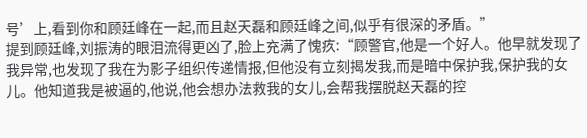号’上,看到你和顾廷峰在一起,而且赵天磊和顾廷峰之间,似乎有很深的矛盾。”
提到顾廷峰,刘振涛的眼泪流得更凶了,脸上充满了愧疚:“顾警官,他是一个好人。他早就发现了我异常,也发现了我在为影子组织传递情报,但他没有立刻揭发我,而是暗中保护我,保护我的女儿。他知道我是被逼的,他说,他会想办法救我的女儿,会帮我摆脱赵天磊的控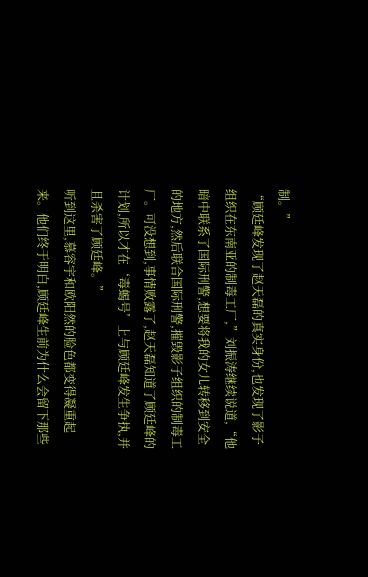制。”
“顾廷峰发现了赵天磊的真实身份,也发现了影子组织在东南亚的制毒工厂,”刘振涛继续说道,“他暗中联系了国际刑警,想要将我的女儿转移到安全的地方,然后联合国际刑警,摧毁影子组织的制毒工厂。可没想到,事情败露了,赵天磊知道了顾廷峰的计划,所以才在‘毒蝎号’上与顾廷峰发生争执,并且杀害了顾廷峰。”
听到这里,慕容宇和欧阳然的脸色都变得凝重起来。他们终于明白,顾廷峰生前为什么会留下那些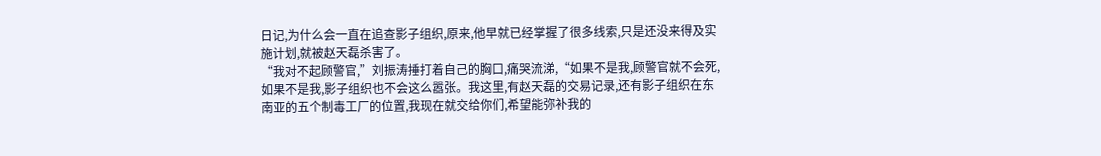日记,为什么会一直在追查影子组织,原来,他早就已经掌握了很多线索,只是还没来得及实施计划,就被赵天磊杀害了。
“我对不起顾警官,”刘振涛捶打着自己的胸口,痛哭流涕,“如果不是我,顾警官就不会死,如果不是我,影子组织也不会这么嚣张。我这里,有赵天磊的交易记录,还有影子组织在东南亚的五个制毒工厂的位置,我现在就交给你们,希望能弥补我的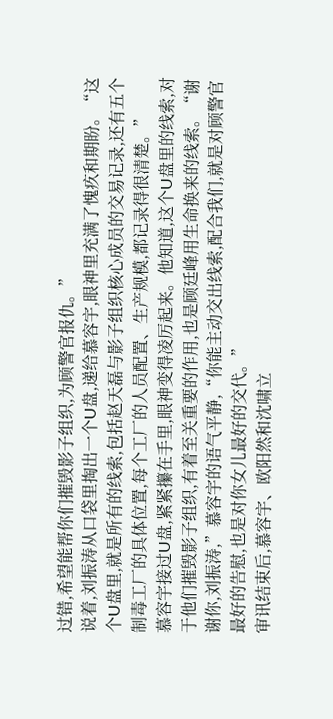过错,希望能帮你们摧毁影子组织,为顾警官报仇。”
说着,刘振涛从口袋里掏出一个U盘,递给慕容宇,眼神里充满了愧疚和期盼。“这个U盘里,就是所有的线索,包括赵天磊与影子组织核心成员的交易记录,还有五个制毒工厂的具体位置,每个工厂的人员配置、生产规模,都记录得很清楚。”
慕容宇接过U盘,紧紧攥在手里,眼神变得凌厉起来。他知道,这个U盘里的线索,对于他们摧毁影子组织,有着至关重要的作用,也是顾廷峰用生命换来的线索。“谢谢你,刘振涛,”慕容宇的语气平静,“你能主动交出线索,配合我们,就是对顾警官最好的告慰,也是对你女儿最好的交代。”
审讯结束后,慕容宇、欧阳然和沈啸立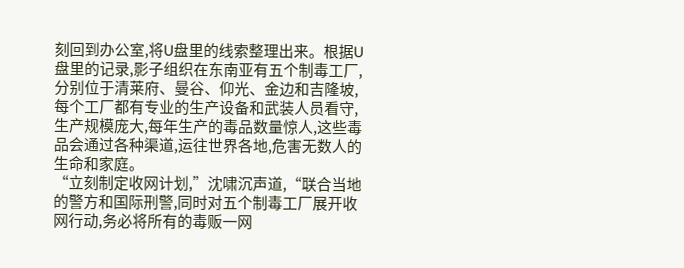刻回到办公室,将U盘里的线索整理出来。根据U盘里的记录,影子组织在东南亚有五个制毒工厂,分别位于清莱府、曼谷、仰光、金边和吉隆坡,每个工厂都有专业的生产设备和武装人员看守,生产规模庞大,每年生产的毒品数量惊人,这些毒品会通过各种渠道,运往世界各地,危害无数人的生命和家庭。
“立刻制定收网计划,”沈啸沉声道,“联合当地的警方和国际刑警,同时对五个制毒工厂展开收网行动,务必将所有的毒贩一网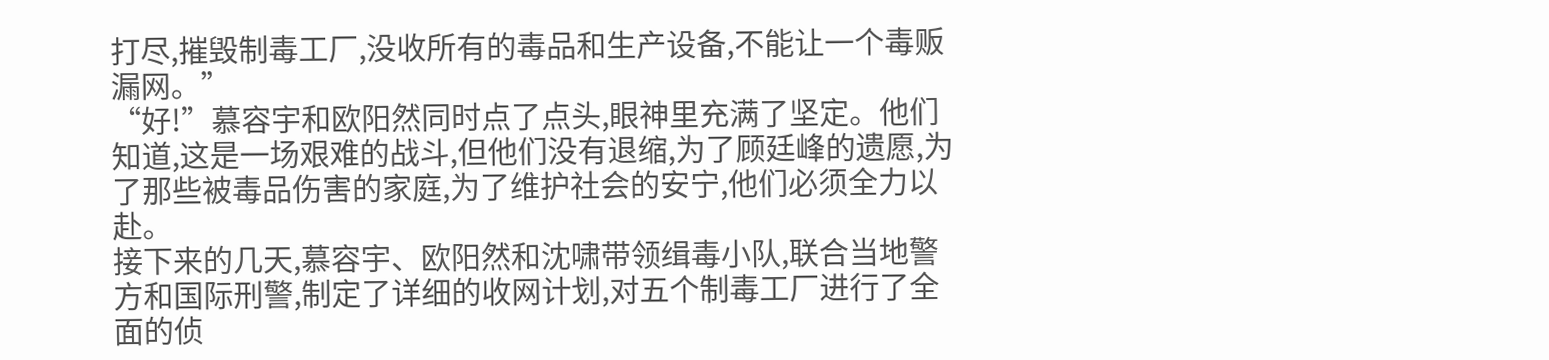打尽,摧毁制毒工厂,没收所有的毒品和生产设备,不能让一个毒贩漏网。”
“好!”慕容宇和欧阳然同时点了点头,眼神里充满了坚定。他们知道,这是一场艰难的战斗,但他们没有退缩,为了顾廷峰的遗愿,为了那些被毒品伤害的家庭,为了维护社会的安宁,他们必须全力以赴。
接下来的几天,慕容宇、欧阳然和沈啸带领缉毒小队,联合当地警方和国际刑警,制定了详细的收网计划,对五个制毒工厂进行了全面的侦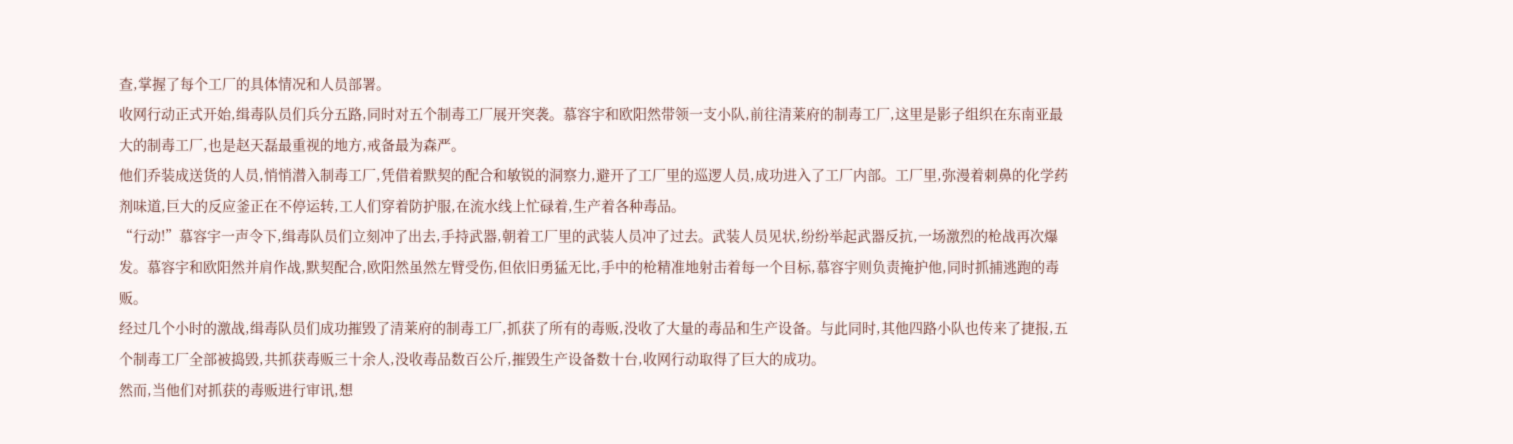查,掌握了每个工厂的具体情况和人员部署。
收网行动正式开始,缉毒队员们兵分五路,同时对五个制毒工厂展开突袭。慕容宇和欧阳然带领一支小队,前往清莱府的制毒工厂,这里是影子组织在东南亚最大的制毒工厂,也是赵天磊最重视的地方,戒备最为森严。
他们乔装成送货的人员,悄悄潜入制毒工厂,凭借着默契的配合和敏锐的洞察力,避开了工厂里的巡逻人员,成功进入了工厂内部。工厂里,弥漫着刺鼻的化学药剂味道,巨大的反应釜正在不停运转,工人们穿着防护服,在流水线上忙碌着,生产着各种毒品。
“行动!”慕容宇一声令下,缉毒队员们立刻冲了出去,手持武器,朝着工厂里的武装人员冲了过去。武装人员见状,纷纷举起武器反抗,一场激烈的枪战再次爆发。慕容宇和欧阳然并肩作战,默契配合,欧阳然虽然左臂受伤,但依旧勇猛无比,手中的枪精准地射击着每一个目标,慕容宇则负责掩护他,同时抓捕逃跑的毒贩。
经过几个小时的激战,缉毒队员们成功摧毁了清莱府的制毒工厂,抓获了所有的毒贩,没收了大量的毒品和生产设备。与此同时,其他四路小队也传来了捷报,五个制毒工厂全部被捣毁,共抓获毒贩三十余人,没收毒品数百公斤,摧毁生产设备数十台,收网行动取得了巨大的成功。
然而,当他们对抓获的毒贩进行审讯,想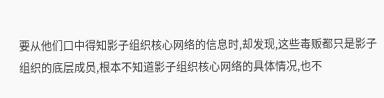要从他们口中得知影子组织核心网络的信息时,却发现,这些毒贩都只是影子组织的底层成员,根本不知道影子组织核心网络的具体情况,也不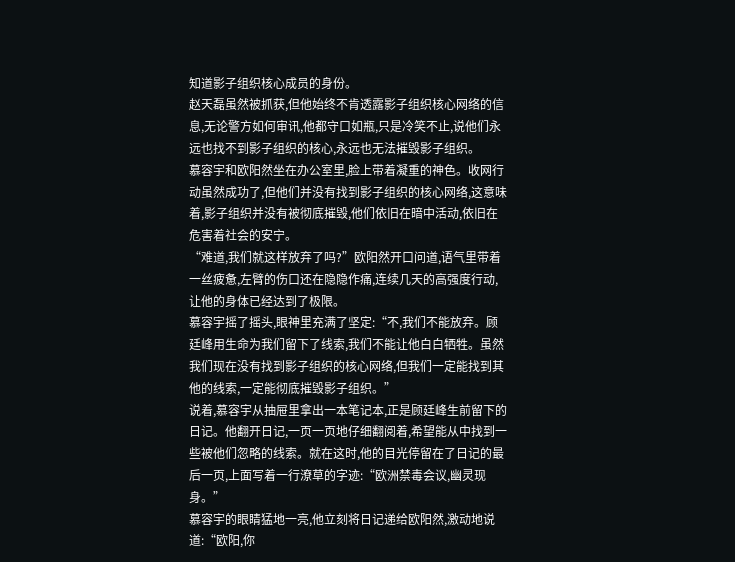知道影子组织核心成员的身份。
赵天磊虽然被抓获,但他始终不肯透露影子组织核心网络的信息,无论警方如何审讯,他都守口如瓶,只是冷笑不止,说他们永远也找不到影子组织的核心,永远也无法摧毁影子组织。
慕容宇和欧阳然坐在办公室里,脸上带着凝重的神色。收网行动虽然成功了,但他们并没有找到影子组织的核心网络,这意味着,影子组织并没有被彻底摧毁,他们依旧在暗中活动,依旧在危害着社会的安宁。
“难道,我们就这样放弃了吗?”欧阳然开口问道,语气里带着一丝疲惫,左臂的伤口还在隐隐作痛,连续几天的高强度行动,让他的身体已经达到了极限。
慕容宇摇了摇头,眼神里充满了坚定:“不,我们不能放弃。顾廷峰用生命为我们留下了线索,我们不能让他白白牺牲。虽然我们现在没有找到影子组织的核心网络,但我们一定能找到其他的线索,一定能彻底摧毁影子组织。”
说着,慕容宇从抽屉里拿出一本笔记本,正是顾廷峰生前留下的日记。他翻开日记,一页一页地仔细翻阅着,希望能从中找到一些被他们忽略的线索。就在这时,他的目光停留在了日记的最后一页,上面写着一行潦草的字迹:“欧洲禁毒会议,幽灵现身。”
慕容宇的眼睛猛地一亮,他立刻将日记递给欧阳然,激动地说道:“欧阳,你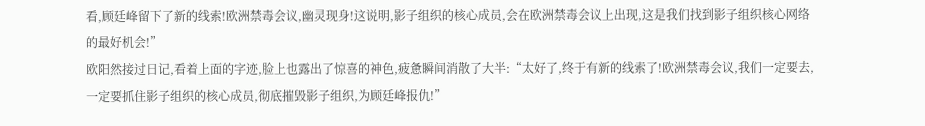看,顾廷峰留下了新的线索!欧洲禁毒会议,幽灵现身!这说明,影子组织的核心成员,会在欧洲禁毒会议上出现,这是我们找到影子组织核心网络的最好机会!”
欧阳然接过日记,看着上面的字迹,脸上也露出了惊喜的神色,疲惫瞬间消散了大半:“太好了,终于有新的线索了!欧洲禁毒会议,我们一定要去,一定要抓住影子组织的核心成员,彻底摧毁影子组织,为顾廷峰报仇!”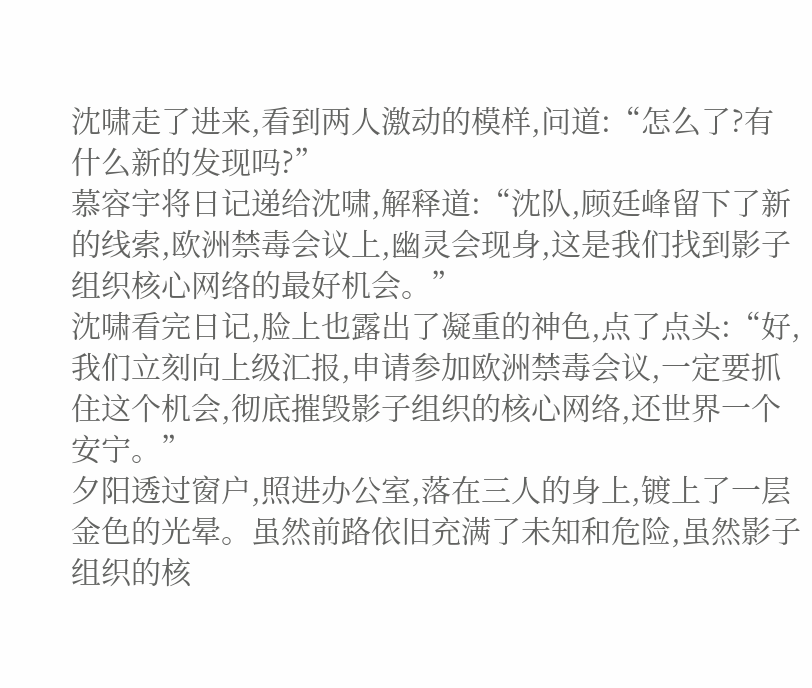沈啸走了进来,看到两人激动的模样,问道:“怎么了?有什么新的发现吗?”
慕容宇将日记递给沈啸,解释道:“沈队,顾廷峰留下了新的线索,欧洲禁毒会议上,幽灵会现身,这是我们找到影子组织核心网络的最好机会。”
沈啸看完日记,脸上也露出了凝重的神色,点了点头:“好,我们立刻向上级汇报,申请参加欧洲禁毒会议,一定要抓住这个机会,彻底摧毁影子组织的核心网络,还世界一个安宁。”
夕阳透过窗户,照进办公室,落在三人的身上,镀上了一层金色的光晕。虽然前路依旧充满了未知和危险,虽然影子组织的核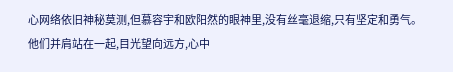心网络依旧神秘莫测,但慕容宇和欧阳然的眼神里,没有丝毫退缩,只有坚定和勇气。
他们并肩站在一起,目光望向远方,心中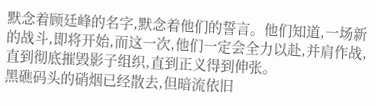默念着顾廷峰的名字,默念着他们的誓言。他们知道,一场新的战斗,即将开始,而这一次,他们一定会全力以赴,并肩作战,直到彻底摧毁影子组织,直到正义得到伸张。
黑礁码头的硝烟已经散去,但暗流依旧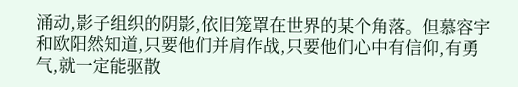涌动,影子组织的阴影,依旧笼罩在世界的某个角落。但慕容宇和欧阳然知道,只要他们并肩作战,只要他们心中有信仰,有勇气,就一定能驱散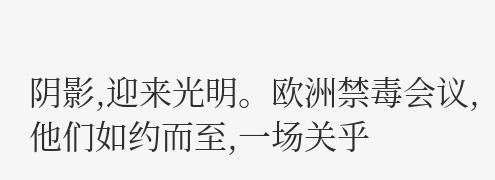阴影,迎来光明。欧洲禁毒会议,他们如约而至,一场关乎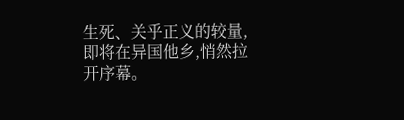生死、关乎正义的较量,即将在异国他乡,悄然拉开序幕。